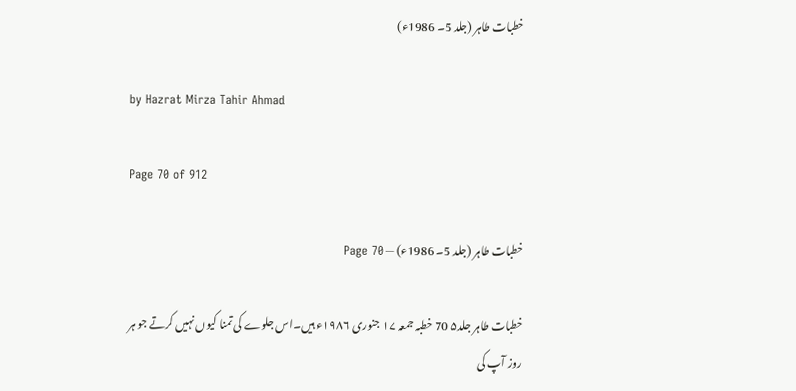خطبات طاہر (جلد 5۔ 1986ء)

by Hazrat Mirza Tahir Ahmad

Page 70 of 912

خطبات طاہر (جلد 5۔ 1986ء) — Page 70

خطبات طاہر جلد۵ 70 خطبہ جمعہ ۱۷ جنوری ۱۹۸۶ء ہیں۔اس جلوے کی تمنا کیوں نہیں کرتے جو ہر روز آپ کی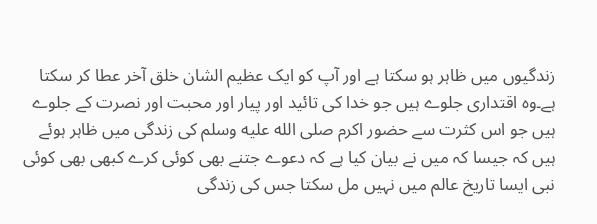زندگیوں میں ظاہر ہو سکتا ہے اور آپ کو ایک عظیم الشان خلق آخر عطا کر سکتا ہے۔وہ اقتداری جلوے ہیں جو خدا کی تائید اور پیار اور محبت اور نصرت کے جلوے ہیں جو اس کثرت سے حضور اکرم صلى الله عليه وسلم کی زندگی میں ظاہر ہوئے ہیں کہ جیسا کہ میں نے بیان کیا ہے کہ دعوے جتنے بھی کوئی کرے کبھی بھی کوئی نبی ایسا تاریخ عالم میں نہیں مل سکتا جس کی زندگی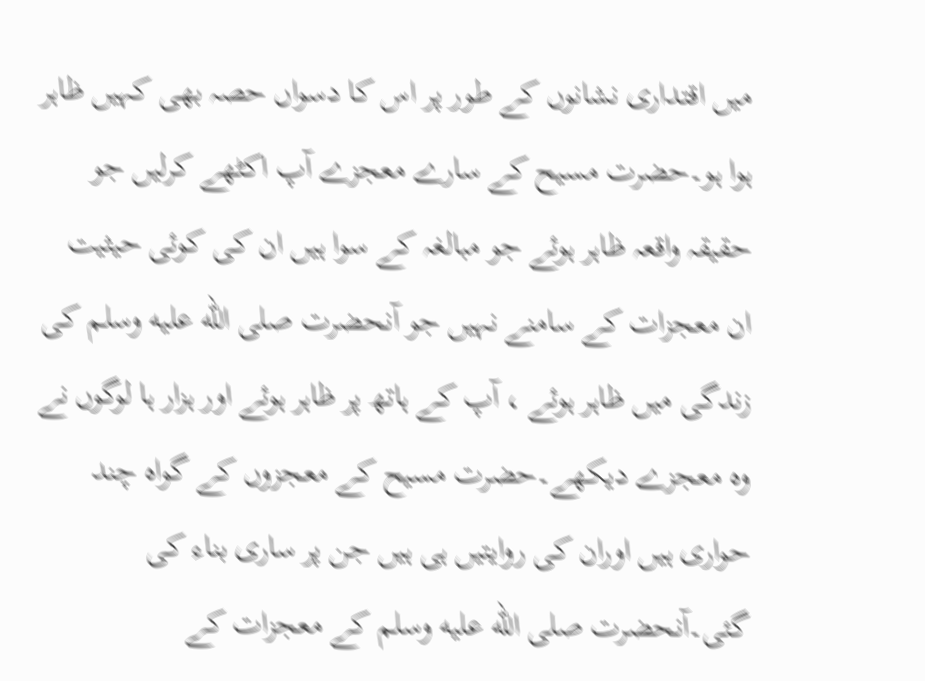میں اقتداری نشانوں کے طور پر اس کا دسواں حصہ بھی کہیں ظاہر ہوا ہو۔حضرت مسیح کے سارے معجزے آپ اکٹھے کرلیں جو حقیقہ واقعہ ظاہر ہوئے جو مبالغہ کے سوا ہیں ان کی کوئی حیثیت ان معجزات کے سامنے نہیں جو آنحضرت صلى الله عليه وسلم کی زندگی میں ظاہر ہوئے ، آپ کے ہاتھ پر ظاہر ہوئے اور ہزار ہا لوگوں نے وہ معجزے دیکھے۔حضرت مسیح کے معجزوں کے گواہ چند حواری ہیں اوران کی روایتیں ہی ہیں جن پر ساری بناء کی گئی۔آنحضرت صلى الله عليه وسلم کے معجزات کے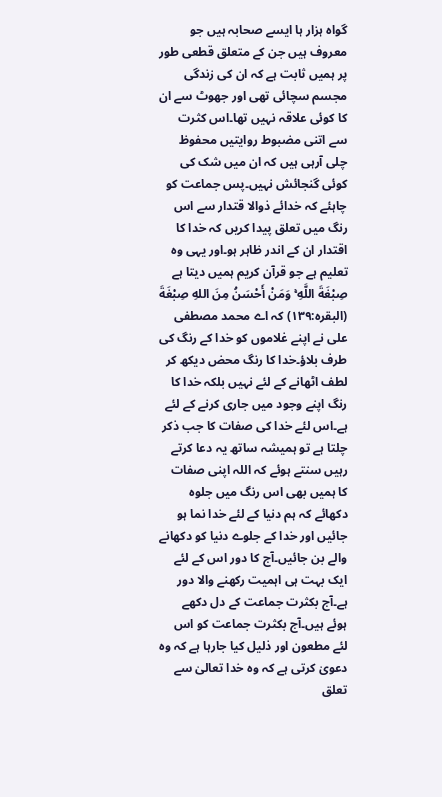گواہ ہزار ہا ایسے صحابہ ہیں جو معروف ہیں جن کے متعلق قطعی طور پر ہمیں ثابت ہے کہ ان کی زندگی مجسم سچائی تھی اور جھوٹ سے ان کا کوئی علاقہ نہیں تھا۔اس کثرت سے اتنی مضبوط روایتیں محفوظ چلی آرہی ہیں کہ ان میں شک کی کوئی گنجائش نہیں۔پس جماعت کو چاہئے کہ خدائے ذوالا قتدار سے اس رنگ میں تعلق پیدا کریں کہ خدا کا اقتدار ان کے اندر ظاہر ہو۔اور یہی وہ تعلیم ہے جو قرآن کریم ہمیں دیتا ہے صِبْغَةَ اللَّهِ ۚ وَمَنْ أَحْسَنُ مِنَ اللهِ صِبْغَةَ (البقرہ:۱۳۹) کہ اے محمد مصطفی علی نے اپنے غلاموں کو خدا کے رنگ کی طرف بلاؤ۔خدا کا رنگ محض دیکھ کر لطف اٹھانے کے لئے نہیں بلکہ خدا کا رنگ اپنے وجود میں جاری کرنے کے لئے ہے۔اس لئے خدا کی صفات کا جب ذکر چلتا ہے تو ہمیشہ ساتھ یہ دعا کرتے رہیں سنتے ہوئے کہ اللہ اپنی صفات کا ہمیں بھی اس رنگ میں جلوہ دکھائے کہ ہم دنیا کے لئے خدا نما ہو جائیں اور خدا کے جلوے دنیا کو دکھانے والے بن جائیں۔آج کا دور اس کے لئے ایک بہت ہی اہمیت رکھنے والا دور ہے۔آج بکثرت جماعت کے دل دکھے ہوئے ہیں۔آج بکثرت جماعت کو اس لئے مطعون اور ذلیل کیا جارہا ہے کہ وہ دعویٰ کرتی ہے کہ وہ خدا تعالیٰ سے تعلق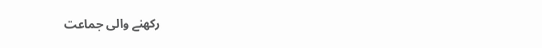رکھنے والی جماعت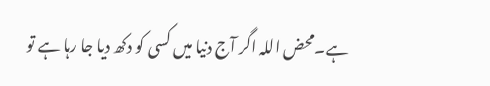ہے۔محض اللہ اگر آج دنیا میں کسی کو دکھ دیا جا رہا ہے تو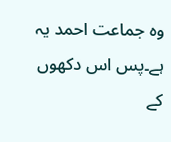وہ جماعت احمد یہ ہے۔پس اس دکھوں کے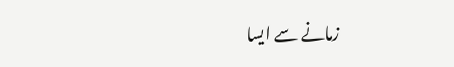زمانے سے ایسا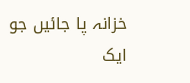خزانہ پا جائیں جو ایک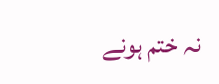نہ ختم ہونے